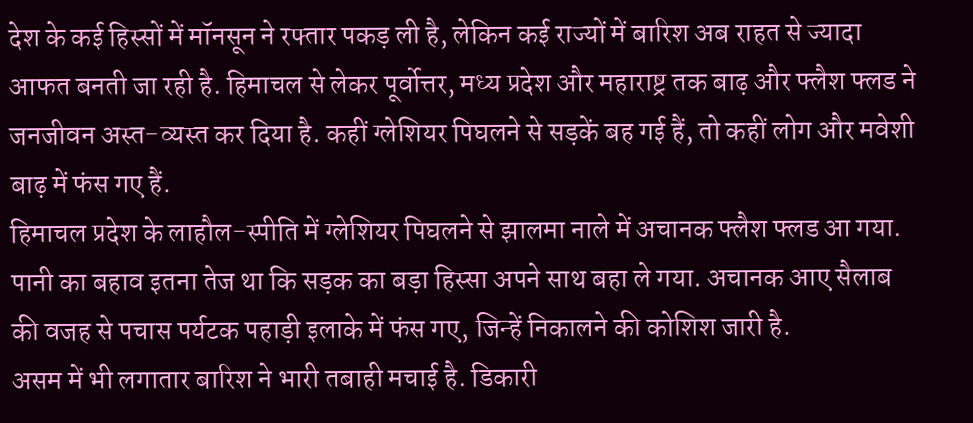देश के कई हिस्सों में मॉनसून ने रफ्तार पकड़ ली है, लेकिन कई राज्यों में बारिश अब राहत से ज्यादा आफत बनती जा रही है. हिमाचल से लेकर पूर्वोत्तर, मध्य प्रदेश और महाराष्ट्र तक बाढ़ और फ्लैश फ्लड ने जनजीवन अस्त-व्यस्त कर दिया है. कहीं ग्लेशियर पिघलने से सड़कें बह गई हैं, तो कहीं लोग और मवेशी बाढ़ में फंस गए हैं.
हिमाचल प्रदेश के लाहौल-स्पीति में ग्लेशियर पिघलने से झालमा नाले में अचानक फ्लैश फ्लड आ गया. पानी का बहाव इतना तेज था कि सड़क का बड़ा हिस्सा अपने साथ बहा ले गया. अचानक आए सैलाब की वजह से पचास पर्यटक पहाड़ी इलाके में फंस गए, जिन्हें निकालने की कोशिश जारी है.
असम में भी लगातार बारिश ने भारी तबाही मचाई है. डिकारी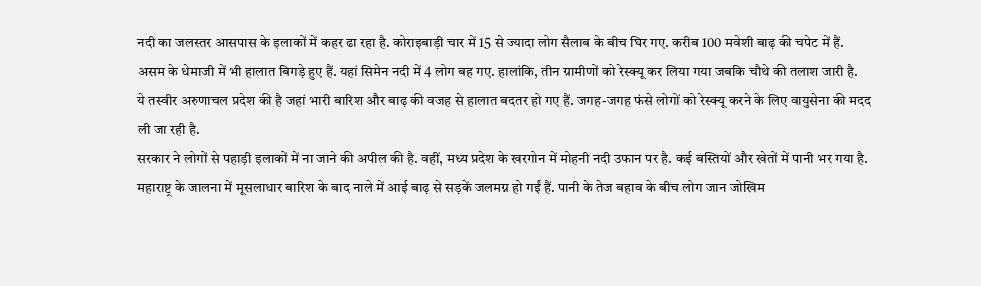नदी का जलस्तर आसपास के इलाकों में कहर ढा रहा है. कोराइबाड़ी चार में 15 से ज्यादा लोग सैलाब के बीच घिर गए. करीब 100 मवेशी बाढ़ की चपेट में हैं.
असम के धेमाजी में भी हालात बिगड़े हुए हैं. यहां सिमेन नदी में 4 लोग बह गए. हालांकि, तीन ग्रामीणों को रेस्क्यू कर लिया गया जबकि चौथे की तलाश जारी है.
ये तस्वीर अरुणाचल प्रदेश की है जहां भारी बारिश और बाढ़ की वजह से हालात बदतर हो गए हैं. जगह-जगह फंसे लोगों को रेस्क्यू करने के लिए वायुसेना की मदद ली जा रही है.
सरकार ने लोगों से पहाड़ी इलाकों में ना जाने की अपील की है. वहीं, मध्य प्रदेश के खरगोन में मोहनी नदी उफान पर है. कई बस्तियों और खेतों में पानी भर गया है.
महाराष्ट्र के जालना में मूसलाधार बारिश के बाद नाले में आई बाढ़ से सड़कें जलमग्न हो गईं हैं. पानी के तेज बहाव के बीच लोग जान जोखिम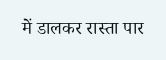में डालकर रास्ता पार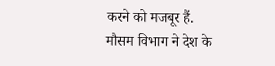करने को मजबूर हैं.
मौसम विभाग ने देश के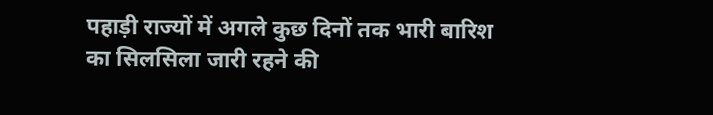पहाड़ी राज्यों में अगले कुछ दिनों तक भारी बारिश का सिलसिला जारी रहने की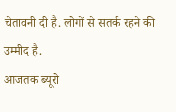चेतावनी दी है. लोगों से सतर्क रहने की उम्मीद है.
आजतक ब्यूरो